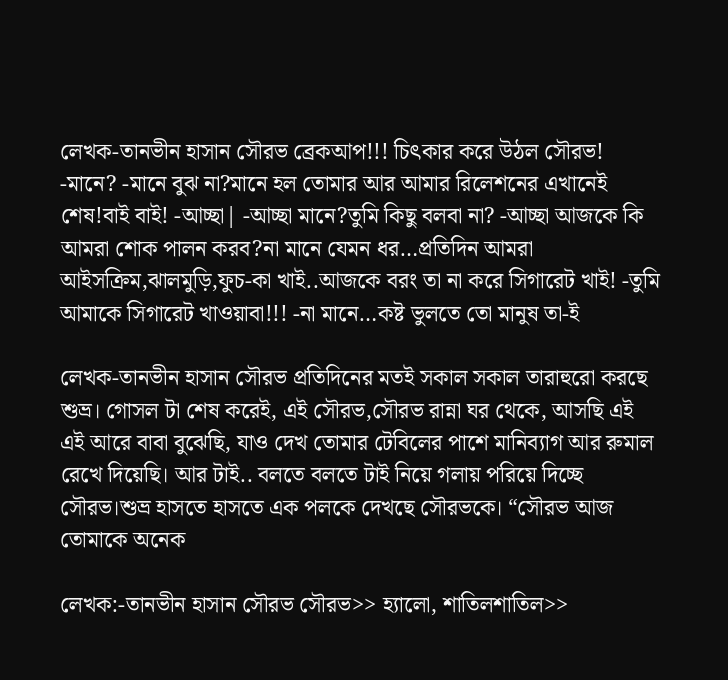লেখক-তানভীন হাসান সৌরভ ব্রেকআপ!!! চিৎকার করে উঠল সৌরভ! -মানে? -মানে বুঝ না?মানে হল তোমার আর আমার রিলেশনের এখানেই শেষ!বাই বাই! -আচ্ছা| -আচ্ছা মানে?তুমি কিছু বলবা না? -আচ্ছা আজকে কি আমরা শোক পালন করব?না মানে যেমন ধর…প্রতিদিন আমরা আইসক্রিম,ঝালমুড়ি,ফুচ-কা খাই..আজকে বরং তা না করে সিগারেট খাই! -তুমি আমাকে সিগারেট খাওয়াবা!!! -না মানে…কষ্ট ভুলতে তো মানুষ তা-ই

লেখক-তানভীন হাসান সৌরভ প্রতিদিনের মতই সকাল সকাল তারাহুরো করছে শুভ্র। গোসল টা শেষ করেই, এই সৌরভ,সৌরভ রান্না ঘর থেকে, আসছি এই এই আরে বাবা বুঝেছি, যাও দেখ তোমার টেবিলের পাশে মানিব্যাগ আর রুমাল রেখে দিয়েছি। আর টাই.. বলতে বলতে টাই নিয়ে গলায় পরিয়ে দিচ্ছে সৌরভ।শুভ্র হাসতে হাসতে এক পলকে দেখছে সৌরভকে। “সৌরভ আজ তোমাকে অনেক

লেখক:-তানভীন হাসান সৌরভ সৌরভ>> হ্যালো, শাতিলশাতিল>>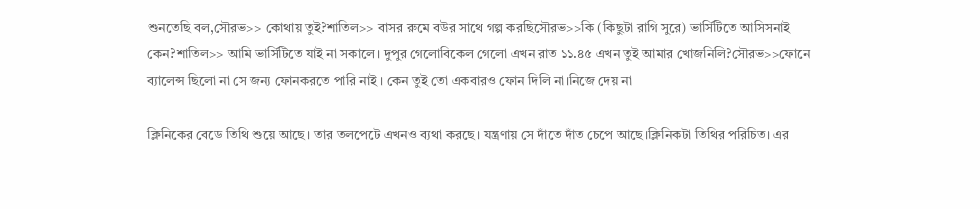শুনতেছি বল,সৌরভ>> কোথায় তুই?শাতিল>> বাসর রুমে বউর সাথে গল্প করছিসৌরভ>>কি (কিছুটা রাগি সুরে) ভার্সিটিতে আসিসনাই কেন?শাতিল>> আমি ভার্সিটিতে যাই না সকালে। দুপুর গেলোবিকেল গেলো এখন রাত ১১.৪৫ এখন তুই আমার খোজনিলি?সৌরভ>>ফোনে ব্যালেন্স ছিলো না সে জন্য ফোনকরতে পারি নাই । কেন তুই তো একবারও ফোন দিলি না।নিজে দেয় না

ক্লিনিকের বেডে তিথি শুয়ে আছে। তার তলপেটে এখনও ব্যথা করছে। যন্ত্রণায় সে দাঁতে দাঁত চেপে আছে।ক্লিনিকটা তিথির পরিচিত। এর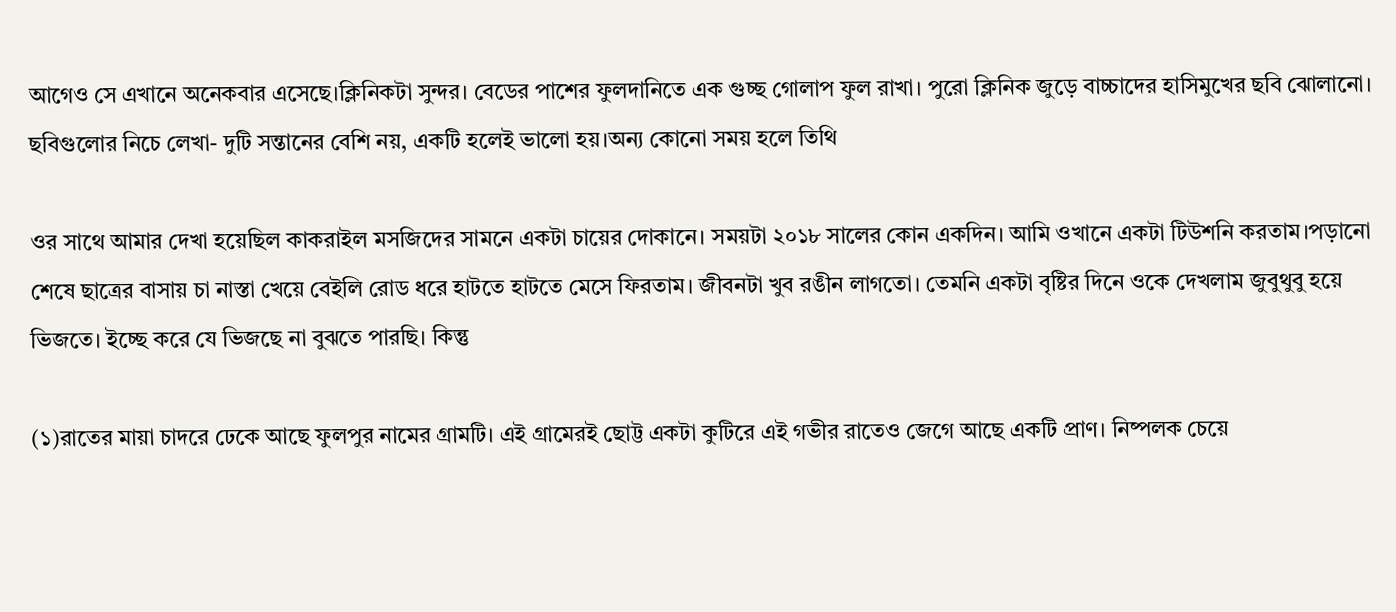আগেও সে এখানে অনেকবার এসেছে।ক্লিনিকটা সুন্দর। বেডের পাশের ফুলদানিতে এক গুচ্ছ গোলাপ ফুল রাখা। পুরো ক্লিনিক জুড়ে বাচ্চাদের হাসিমুখের ছবি ঝোলানো। ছবিগুলোর নিচে লেখা- দুটি সন্তানের বেশি নয়, একটি হলেই ভালো হয়।অন্য কোনো সময় হলে তিথি

ওর সাথে আমার দেখা হয়েছিল কাকরাইল মসজিদের সামনে একটা চায়ের দোকানে। সময়টা ২০১৮ সালের কোন একদিন। আমি ওখানে একটা টিউশনি করতাম।পড়ানো শেষে ছাত্রের বাসায় চা নাস্তা খেয়ে বেইলি রোড ধরে হাটতে হাটতে মেসে ফিরতাম। জীবনটা খুব রঙীন লাগতো। তেমনি একটা বৃষ্টির দিনে ওকে দেখলাম জুবুথুবু হয়ে ভিজতে। ইচ্ছে করে যে ভিজছে না বুঝতে পারছি। কিন্তু

(১)রাতের মায়া চাদরে ঢেকে আছে ফুলপুর নামের গ্রামটি। এই গ্রামেরই ছোট্ট একটা কুটিরে এই গভীর রাতেও জেগে আছে একটি প্রাণ। নিষ্পলক চেয়ে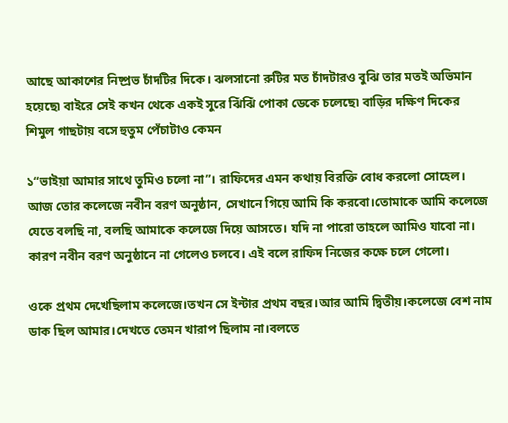আছে আকাশের নিষ্প্রভ চাঁদটির দিকে। ঝলসানো রুটির মত চাঁদটারও বুঝি তার মতই অভিমান হয়েছে৷ বাইরে সেই কখন থেকে একই সুরে ঝিঁঝিঁ পোকা ডেকে চলেছে৷ বাড়ির দক্ষিণ দিকের শিমুল গাছটায় বসে হুতুম পেঁচাটাও কেমন

১“ভাইয়া আমার সাথে তুমিও চলো না”। রাফিদের এমন কথায় বিরক্তি বোধ করলো সোহেল। আজ তোর কলেজে নবীন বরণ অনুষ্ঠান, সেখানে গিয়ে আমি কি করবো।তোমাকে আমি কলেজে যেতে বলছি না, বলছি আমাকে কলেজে দিয়ে আসতে। যদি না পারো তাহলে আমিও যাবো না। কারণ নবীন বরণ অনুষ্ঠানে না গেলেও চলবে। এই বলে রাফিদ নিজের কক্ষে চলে গেলো।

ওকে প্রথম দেখেছিলাম কলেজে।তখন সে ইন্টার প্রথম বছর।আর আমি দ্বিতীয়।কলেজে বেশ নাম ডাক ছিল আমার।দেখতে তেমন খারাপ ছিলাম না।বলতে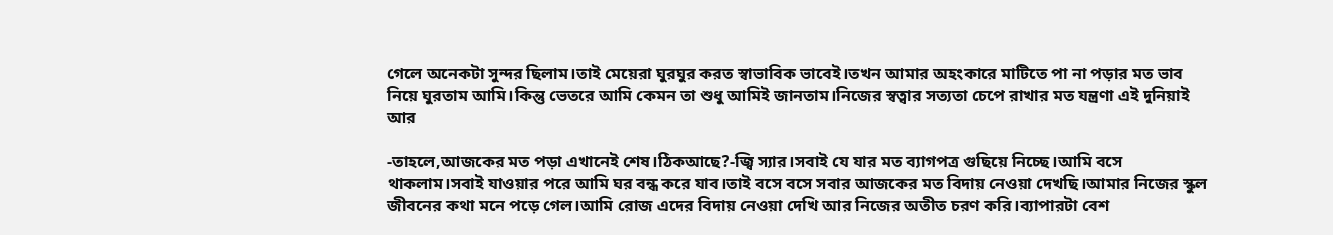গেলে অনেকটা সুন্দর ছিলাম।তাই মেয়েরা ঘুরঘুর করত স্বাভাবিক ভাবেই।তখন আমার অহংকারে মাটিতে পা না পড়ার মত ভাব নিয়ে ঘুরতাম আমি।কিন্তু ভেতরে আমি কেমন তা শুধু আমিই জানতাম।নিজের স্বত্বার সত্যতা চেপে রাখার মত যন্ত্রণা এই দুনিয়াই আর

-তাহলে,আজকের মত পড়া এখানেই শেষ।ঠিকআছে?-জ্বি স্যার।সবাই যে যার মত ব্যাগপত্র গুছিয়ে নিচ্ছে।আমি বসে থাকলাম।সবাই যাওয়ার পরে আমি ঘর বন্ধ করে যাব।তাই বসে বসে সবার আজকের মত বিদায় নেওয়া দেখছি।আমার নিজের স্কুল জীবনের কথা মনে পড়ে গেল।আমি রোজ এদের বিদায় নেওয়া দেখি আর নিজের অতীত চরণ করি।ব্যাপারটা বেশ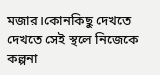মজার।কোনকিছু দেখতে দেখতে সেই স্থলে নিজেকে কল্পনা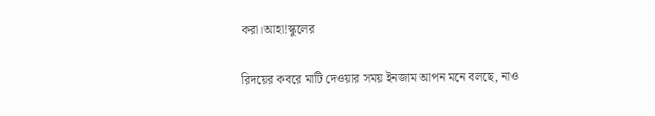করা।আহা!স্কুলের

রিদয়ের কবরে মাটি দেওয়ার সময় ইনজাম আপন মনে বলছে, নাও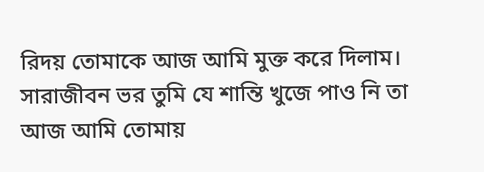রিদয় তোমাকে আজ আমি মুক্ত করে দিলাম। সারাজীবন ভর তুমি যে শান্তি খুজে পাও নি তা আজ আমি তোমায়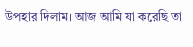উপহার দিলাম। আজ আমি যা করেছি তা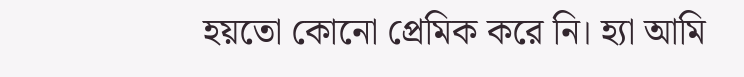হয়তো কোনো প্রেমিক করে নি। হ্যা আমি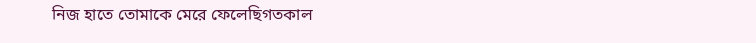নিজ হাতে তোমাকে মেরে ফেলেছিগতকাল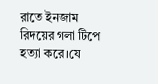রাতে ইনজাম রিদয়ের গলা টিপে হত্যা করে।যে